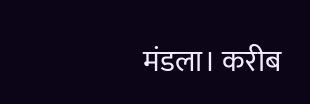मंडला। करीब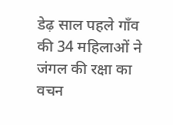डेढ़ साल पहले गाँव की 34 महिलाओं ने जंगल की रक्षा का वचन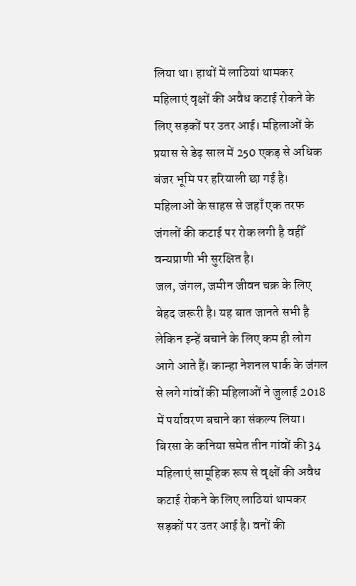लिया था। हाथों में लाठियां थामकर महिलाएं वृक्षों की अवैध कटाई रोकने के लिए सड़कों पर उतर आई। महिलाओं के प्रयास से डेढ़ साल में 250 एकड़ से अधिक बंजर भूमि पर हरियाली छा गई है। महिलाओं के साहस से जहाँ एक तरफ जंगलों की कटाई पर रोक लगी है वहीँ वन्यप्राणी भी सुरक्षित है।
जल, जंगल, जमीन जीवन चक्र के लिए बेहद जरूरी है। यह बात जानते सभी है लेकिन इन्हें बचाने के लिए कम ही लोग आगे आते हैं। कान्हा नेशनल पार्क के जंगल से लगे गांवों की महिलाओं ने जुलाई 2018 में पर्यावरण बचाने का संकल्प लिया। बिरसा के कनिया समेत तीन गांवों की 34 महिलाएं सामूहिक रूप से वृक्षों की अवैध कटाई रोकने के लिए लाठियां थामकर सड़कों पर उतर आई है। वनों की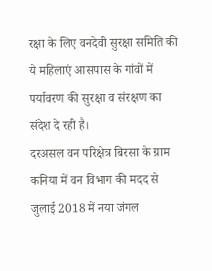रक्षा के लिए वनदेवी सुरक्षा समिति की ये महिलाएं आसपास के गांवों में पर्यावरण की सुरक्षा व संरक्षण का संदेश दे रही है।
दरअसल वन परिक्षेत्र बिरसा के ग्राम कनिया में वन विभाग की मदद से जुलाई 2018 में नया जंगल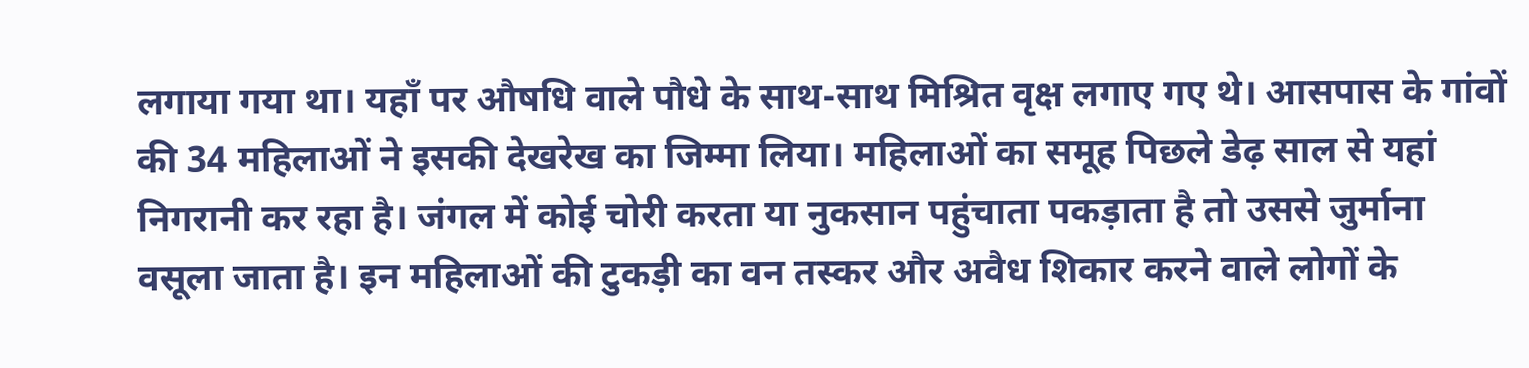लगाया गया था। यहाँ पर औषधि वाले पौधे के साथ-साथ मिश्रित वृक्ष लगाए गए थे। आसपास के गांवों की 34 महिलाओं ने इसकी देखरेख का जिम्मा लिया। महिलाओं का समूह पिछले डेढ़ साल से यहां निगरानी कर रहा है। जंगल में कोई चोरी करता या नुकसान पहुंचाता पकड़ाता है तो उससे जुर्माना वसूला जाता है। इन महिलाओं की टुकड़ी का वन तस्कर और अवैध शिकार करने वाले लोगों के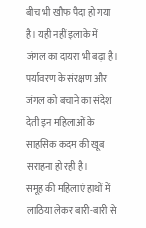बीच भी खौफ पैदा हो गया है। यही नहीं इलाके में जंगल का दायरा भी बढ़ा है। पर्यावरण के संरक्षण और जंगल को बचाने का संदेश देती इन महिलाओं के साहसिक कदम की खूब सराहना हो रही है।
समूह की महिलाएं हाथों में लाठिया लेकर बारी-बारी से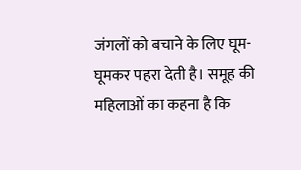जंगलों को बचाने के लिए घूम-घूमकर पहरा देती है। समूह की महिलाओं का कहना है कि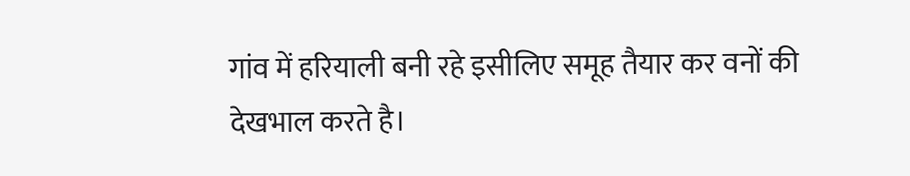गांव में हरियाली बनी रहे इसीलिए समूह तैयार कर वनों की देखभाल करते है।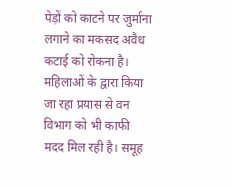पेड़ों को काटने पर जुर्माना लगाने का मकसद अवैध कटाई को रोकना है।
महिलाओं के द्वारा किया जा रहा प्रयास से वन विभाग को भी काफी मदद मिल रही है। समूह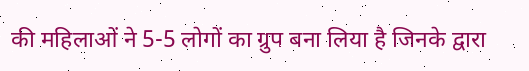की महिलाओं ने 5-5 लोगों का ग्रुप बना लिया है जिनके द्वारा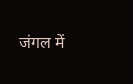जंगल में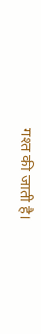गश्त की जाती है।